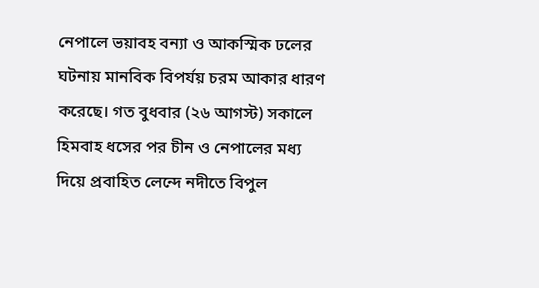নেপালে ভয়াবহ বন্যা ও আকস্মিক ঢলের ঘটনায় মানবিক বিপর্যয় চরম আকার ধারণ করেছে। গত বুধবার (২৬ আগস্ট) সকালে হিমবাহ ধসের পর চীন ও নেপালের মধ্য দিয়ে প্রবাহিত লেন্দে নদীতে বিপুল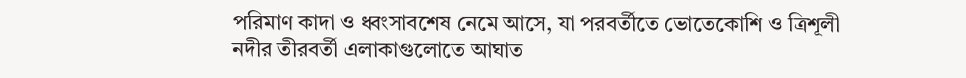পরিমাণ কাদা ও ধ্বংসাবশেষ নেমে আসে, যা পরবর্তীতে ভোতেকোশি ও ত্রিশূলী নদীর তীরবর্তী এলাকাগুলোতে আঘাত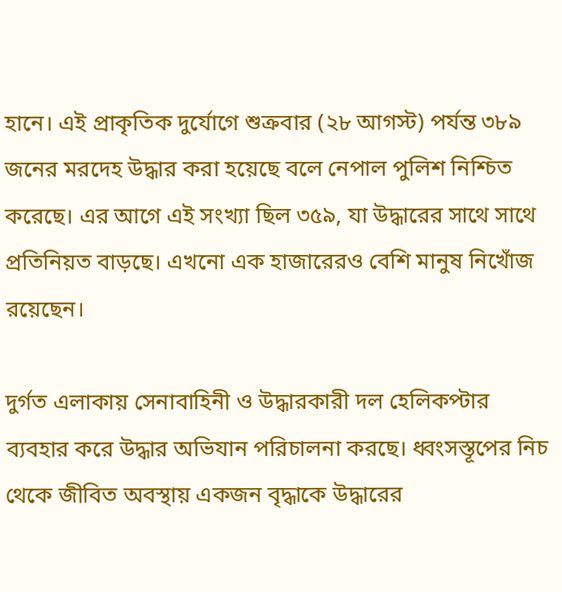হানে। এই প্রাকৃতিক দুর্যোগে শুক্রবার (২৮ আগস্ট) পর্যন্ত ৩৮৯ জনের মরদেহ উদ্ধার করা হয়েছে বলে নেপাল পুলিশ নিশ্চিত করেছে। এর আগে এই সংখ্যা ছিল ৩৫৯, যা উদ্ধারের সাথে সাথে প্রতিনিয়ত বাড়ছে। এখনো এক হাজারেরও বেশি মানুষ নিখোঁজ রয়েছেন।

দুর্গত এলাকায় সেনাবাহিনী ও উদ্ধারকারী দল হেলিকপ্টার ব্যবহার করে উদ্ধার অভিযান পরিচালনা করছে। ধ্বংসস্তূপের নিচ থেকে জীবিত অবস্থায় একজন বৃদ্ধাকে উদ্ধারের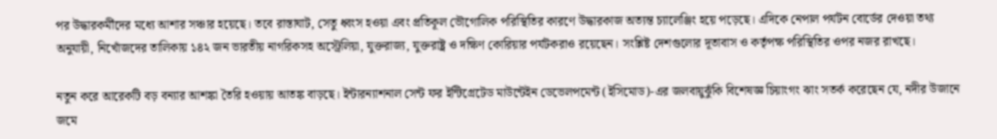পর উদ্ধারকর্মীদের মধ্যে আশার সঞ্চার হয়েছে। তবে রাস্তাঘাট, সেতু ধ্বংস হওয়া এবং প্রতিকূল ভৌগোলিক পরিস্থিতির কারণে উদ্ধারকাজ অত্যন্ত চ্যালেঞ্জিং হয়ে পড়েছে। এদিকে নেপাল পর্যটন বোর্ডের দেওয়া তথ্য অনুযায়ী, নিখোঁজদের তালিকায় ১৪২ জন ভারতীয় নাগরিকসহ অস্ট্রেলিয়া, যুক্তরাজ্য, যুক্তরাষ্ট্র ও দক্ষিণ কোরিয়ার পর্যটকরাও রয়েছেন। সংশ্লিষ্ট দেশগুলোর দূতাবাস ও কর্তৃপক্ষ পরিস্থিতির ওপর নজর রাখছে।

নতুন করে আরেকটি বড় বন্যার আশঙ্কা তৈরি হওয়ায় আতঙ্ক বাড়ছে। ইন্টারন্যাশনাল সেন্ট ফর ইন্টিগ্রেটেড মাউন্টেইন ডেভেলপমেন্ট (ইসিমোড)-এর জলবায়ুঝুঁকি বিশেষজ্ঞ চিয়াংগং ঝাং সতর্ক করেছেন যে, নদীর উজানে জমে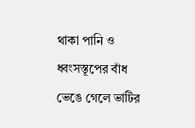থাকা পানি ও ধ্বংসস্তূপের বাঁধ ভেঙে গেলে ভাটির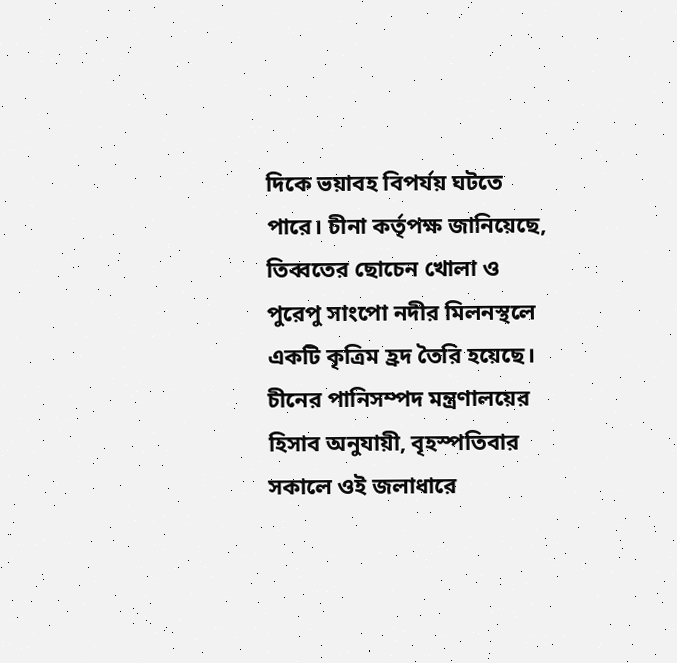দিকে ভয়াবহ বিপর্যয় ঘটতে পারে। চীনা কর্তৃপক্ষ জানিয়েছে, তিব্বতের ছোচেন খোলা ও পুরেপু সাংপো নদীর মিলনস্থলে একটি কৃত্রিম হ্রদ তৈরি হয়েছে। চীনের পানিসম্পদ মন্ত্রণালয়ের হিসাব অনুযায়ী, বৃহস্পতিবার সকালে ওই জলাধারে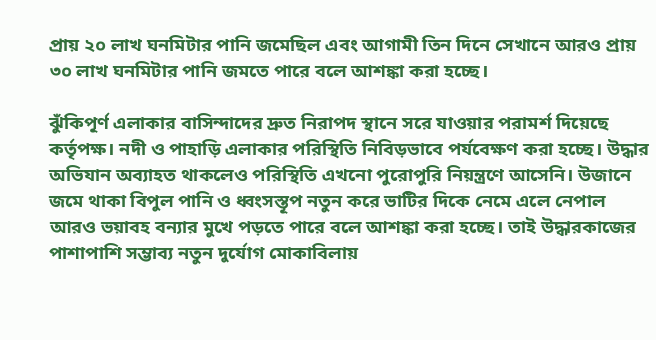প্রায় ২০ লাখ ঘনমিটার পানি জমেছিল এবং আগামী তিন দিনে সেখানে আরও প্রায় ৩০ লাখ ঘনমিটার পানি জমতে পারে বলে আশঙ্কা করা হচ্ছে।

ঝুঁকিপূর্ণ এলাকার বাসিন্দাদের দ্রুত নিরাপদ স্থানে সরে যাওয়ার পরামর্শ দিয়েছে কর্তৃপক্ষ। নদী ও পাহাড়ি এলাকার পরিস্থিতি নিবিড়ভাবে পর্যবেক্ষণ করা হচ্ছে। উদ্ধার অভিযান অব্যাহত থাকলেও পরিস্থিতি এখনো পুরোপুরি নিয়ন্ত্রণে আসেনি। উজানে জমে থাকা বিপুল পানি ও ধ্বংসস্তূপ নতুন করে ভাটির দিকে নেমে এলে নেপাল আরও ভয়াবহ বন্যার মুখে পড়তে পারে বলে আশঙ্কা করা হচ্ছে। তাই উদ্ধারকাজের পাশাপাশি সম্ভাব্য নতুন দুর্যোগ মোকাবিলায়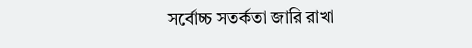সর্বোচ্চ সতর্কতা জারি রাখা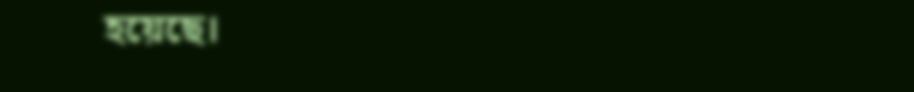হয়েছে।